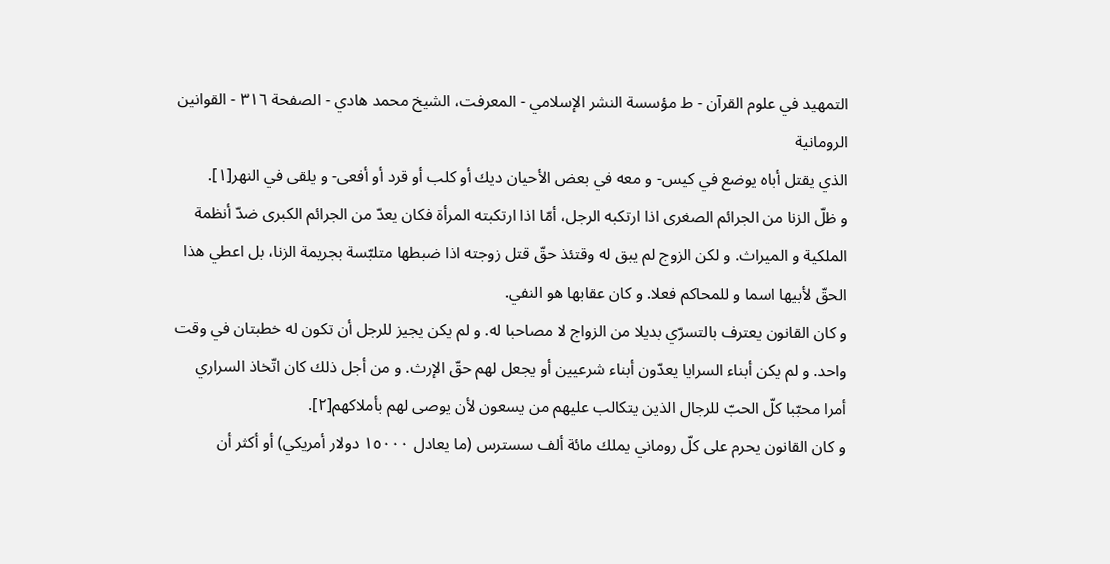التمهيد في علوم القرآن - ط مؤسسة النشر الإسلامي - المعرفت، الشيخ محمد هادي - الصفحة ٣١٦ - القوانين الرومانية
الذي يقتل أباه يوضع في كيس- و معه في بعض الأحيان ديك أو كلب أو قرد أو أفعى- و يلقى في النهر[١].
و ظلّ الزنا من الجرائم الصغرى اذا ارتكبه الرجل، أمّا اذا ارتكبته المرأة فكان يعدّ من الجرائم الكبرى ضدّ أنظمة الملكية و الميراث. و لكن الزوج لم يبق له وقتئذ حقّ قتل زوجته اذا ضبطها متلبّسة بجريمة الزنا، بل اعطي هذا الحقّ لأبيها اسما و للمحاكم فعلا. و كان عقابها هو النفي.
و كان القانون يعترف بالتسرّي بديلا من الزواج لا مصاحبا له. و لم يكن يجيز للرجل أن تكون له خطبتان في وقت واحد. و لم يكن أبناء السرايا يعدّون أبناء شرعيين أو يجعل لهم حقّ الإرث. و من أجل ذلك كان اتّخاذ السراري أمرا محبّبا كلّ الحبّ للرجال الذين يتكالب عليهم من يسعون لأن يوصى لهم بأملاكهم[٢].
و كان القانون يحرم على كلّ روماني يملك مائة ألف سسترس (ما يعادل ١٥٠٠٠ دولار أمريكي) أو أكثر أن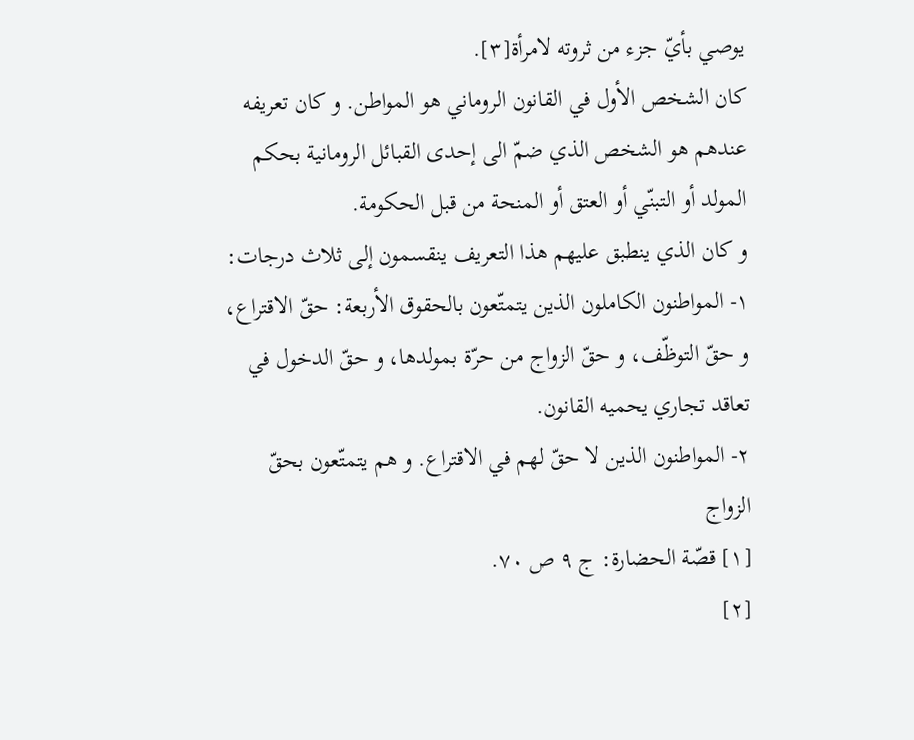يوصي بأيّ جزء من ثروته لامرأة[٣].
كان الشخص الأول في القانون الروماني هو المواطن. و كان تعريفه عندهم هو الشخص الذي ضمّ الى إحدى القبائل الرومانية بحكم المولد أو التبنّي أو العتق أو المنحة من قبل الحكومة.
و كان الذي ينطبق عليهم هذا التعريف ينقسمون إلى ثلاث درجات:
١- المواطنون الكاملون الذين يتمتّعون بالحقوق الأربعة: حقّ الاقتراع، و حقّ التوظّف، و حقّ الزواج من حرّة بمولدها، و حقّ الدخول في تعاقد تجاري يحميه القانون.
٢- المواطنون الذين لا حقّ لهم في الاقتراع. و هم يتمتّعون بحقّ الزواج
[١] قصّة الحضارة: ج ٩ ص ٧٠.
[٢]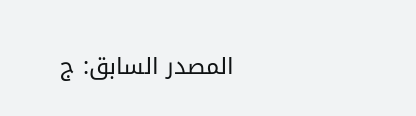المصدر السابق: ج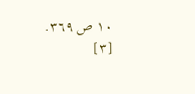١٠ ص ٣٦٩.
[٣]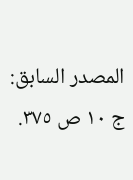المصدر السابق: ج ١٠ ص ٣٧٥.